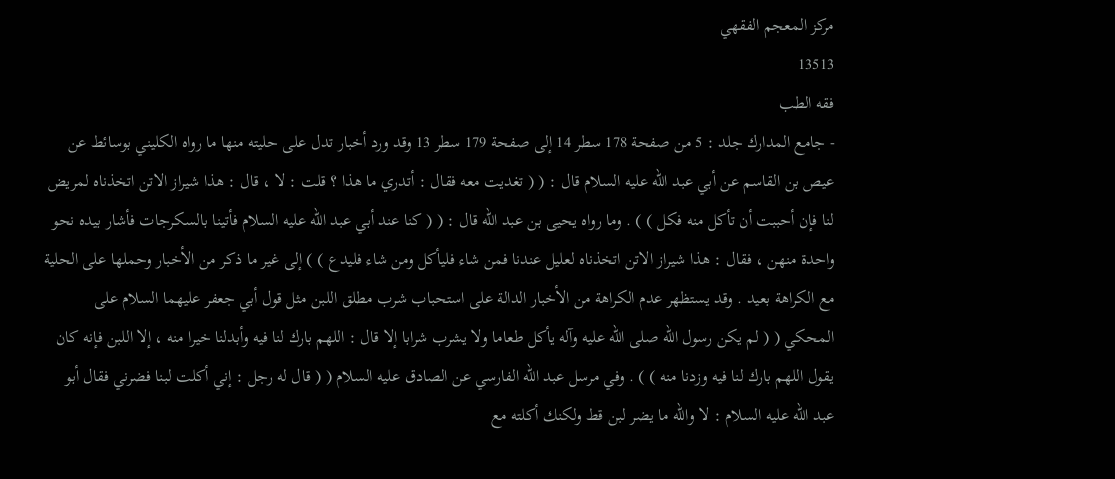مركز المعجم الفقهي
13513
فقه الطب
- جامع المدارك جلد : 5 من صفحة 178 سطر 14 إلى صفحة 179 سطر 13 وقد ورد أخبار تدل على حليته منها ما رواه الكليني بوسائط عن عيص بن القاسم عن أبي عبد الله عليه السلام قال : ( ( تغديت معه فقال : أتدري ما هذا ؟ قلت : لا ، قال : هذا شيراز الاتن اتخذناه لمريض لنا فإن أحببت أن تأكل منه فكل ) ) . وما رواه يحيى بن عبد الله قال : ( ( كنا عند أبي عبد الله عليه السلام فأتينا بالسكرجات فأشار بيده نحو واحدة منهن ، فقال : هذا شيراز الاتن اتخذناه لعليل عندنا فمن شاء فليأكل ومن شاء فليدع ) ) إلى غير ما ذكر من الأخبار وحملها على الحلية مع الكراهة بعيد . وقد يستظهر عدم الكراهة من الأخبار الدالة على استحباب شرب مطلق اللبن مثل قول أبي جعفر عليهما السلام على المحكي ( ( لم يكن رسول الله صلى الله عليه وآله يأكل طعاما ولا يشرب شرابا إلا قال : اللهم بارك لنا فيه وأبدلنا خيرا منه ، إلا اللبن فإنه كان يقول اللهم بارك لنا فيه وزدنا منه ) ) . وفي مرسل عبد الله الفارسي عن الصادق عليه السلام ( ( قال له رجل : إني أكلت لبنا فضرني فقال أبو عبد الله عليه السلام : لا والله ما يضر لبن قط ولكنك أكلته مع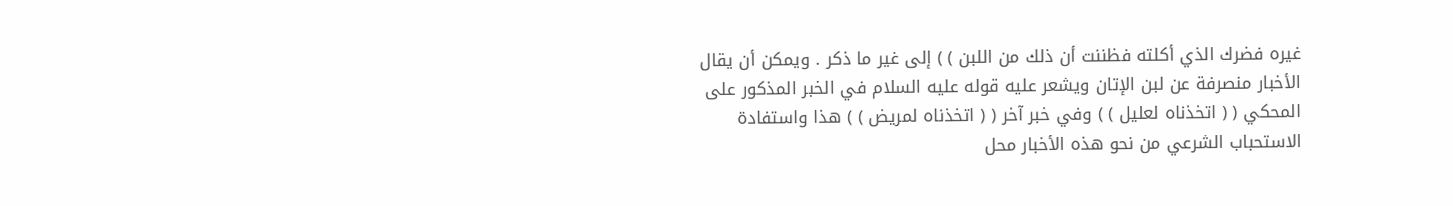غيره فضرك الذي أكلته فظننت أن ذلك من اللبن ) ) إلى غير ما ذكر . ويمكن أن يقال الأخبار منصرفة عن لبن الإتان ويشعر عليه قوله عليه السلام في الخبر المذكور على المحكي ( ( اتخذناه لعليل ) ) وفي خبر آخر ( ( اتخذناه لمريض ) ) هذا واستفادة الاستحباب الشرعي من نحو هذه الأخبار محل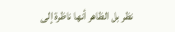نظر بل الظاهر أنها ناظرة إلى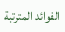الفوائد المترتبة